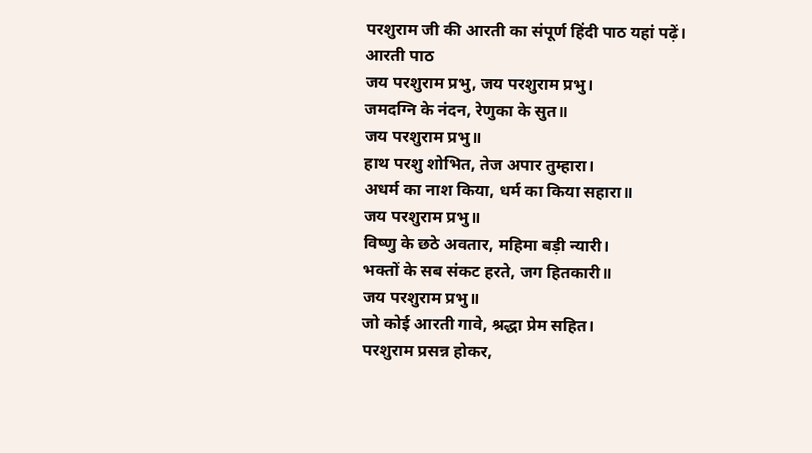परशुराम जी की आरती का संपूर्ण हिंदी पाठ यहां पढ़ें।
आरती पाठ
जय परशुराम प्रभु, जय परशुराम प्रभु।
जमदग्नि के नंदन, रेणुका के सुत॥
जय परशुराम प्रभु॥
हाथ परशु शोभित, तेज अपार तुम्हारा।
अधर्म का नाश किया, धर्म का किया सहारा॥
जय परशुराम प्रभु॥
विष्णु के छठे अवतार, महिमा बड़ी न्यारी।
भक्तों के सब संकट हरते, जग हितकारी॥
जय परशुराम प्रभु॥
जो कोई आरती गावे, श्रद्धा प्रेम सहित।
परशुराम प्रसन्न होकर,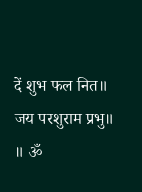दें शुभ फल नित॥
जय परशुराम प्रभु॥
॥ ॐ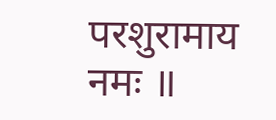परशुरामाय नमः ॥